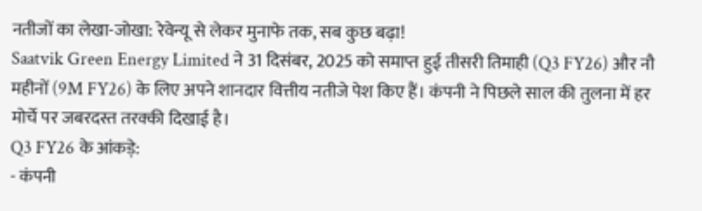नतीजों का लेखा-जोखा: रेवेन्यू से लेकर मुनाफे तक, सब कुछ बढ़ा!
Saatvik Green Energy Limited ने 31 दिसंबर, 2025 को समाप्त हुई तीसरी तिमाही (Q3 FY26) और नौ महीनों (9M FY26) के लिए अपने शानदार वित्तीय नतीजे पेश किए हैं। कंपनी ने पिछले साल की तुलना में हर मोर्चे पर जबरदस्त तरक्की दिखाई है।
Q3 FY26 के आंकड़े:
- कंपनी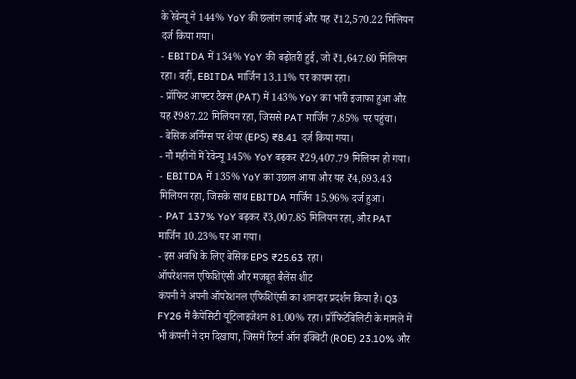के रेवेन्यू ने 144% YoY की छलांग लगाई और यह ₹12,570.22 मिलियन दर्ज किया गया।
- EBITDA में 134% YoY की बढ़ोतरी हुई, जो ₹1,647.60 मिलियन रहा। वहीं, EBITDA मार्जिन 13.11% पर कायम रहा।
- प्रॉफिट आफ्टर टैक्स (PAT) में 143% YoY का भारी इजाफा हुआ और यह ₹987.22 मिलियन रहा, जिससे PAT मार्जिन 7.85% पर पहुंचा।
- बेसिक अर्निंग्स पर शेयर (EPS) ₹8.41 दर्ज किया गया।
- नौ महीनों में रेवेन्यू 145% YoY बढ़कर ₹29,407.79 मिलियन हो गया।
- EBITDA में 135% YoY का उछाल आया और यह ₹4,693.43 मिलियन रहा, जिसके साथ EBITDA मार्जिन 15.96% दर्ज हुआ।
- PAT 137% YoY बढ़कर ₹3,007.85 मिलियन रहा, और PAT मार्जिन 10.23% पर आ गया।
- इस अवधि के लिए बेसिक EPS ₹25.63 रहा।
ऑपरेशनल एफिशिएंसी और मजबूत बैलेंस शीट
कंपनी ने अपनी ऑपरेशनल एफिशिएंसी का शानदार प्रदर्शन किया है। Q3 FY26 में कैपेसिटी यूटिलाइजेशन 81.00% रहा। प्रॉफिटेबिलिटी के मामले में भी कंपनी ने दम दिखाया, जिसमें रिटर्न ऑन इक्विटी (ROE) 23.10% और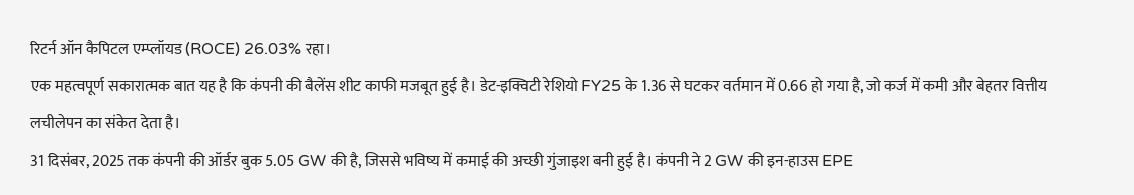रिटर्न ऑन कैपिटल एम्प्लॉयड (ROCE) 26.03% रहा।
एक महत्वपूर्ण सकारात्मक बात यह है कि कंपनी की बैलेंस शीट काफी मजबूत हुई है। डेट-इक्विटी रेशियो FY25 के 1.36 से घटकर वर्तमान में 0.66 हो गया है, जो कर्ज में कमी और बेहतर वित्तीय लचीलेपन का संकेत देता है।
31 दिसंबर, 2025 तक कंपनी की ऑर्डर बुक 5.05 GW की है, जिससे भविष्य में कमाई की अच्छी गुंजाइश बनी हुई है। कंपनी ने 2 GW की इन-हाउस EPE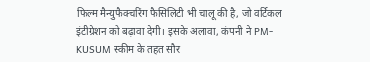फिल्म मैन्युफैक्चरिंग फैसिलिटी भी चालू की है, जो वर्टिकल इंटीग्रेशन को बढ़ावा देगी। इसके अलावा, कंपनी ने PM-KUSUM स्कीम के तहत सौर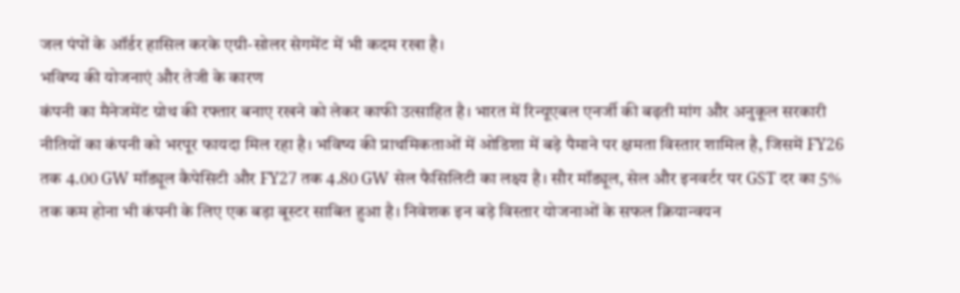जल पंपों के ऑर्डर हासिल करके एग्री-सोलर सेगमेंट में भी कदम रखा है।
भविष्य की योजनाएं और तेजी के कारण
कंपनी का मैनेजमेंट ग्रोथ की रफ्तार बनाए रखने को लेकर काफी उत्साहित है। भारत में रिन्यूएबल एनर्जी की बढ़ती मांग और अनुकूल सरकारी नीतियों का कंपनी को भरपूर फायदा मिल रहा है। भविष्य की प्राथमिकताओं में ओडिशा में बड़े पैमाने पर क्षमता विस्तार शामिल है, जिसमें FY26 तक 4.00 GW मॉड्यूल कैपेसिटी और FY27 तक 4.80 GW सेल फैसिलिटी का लक्ष्य है। सौर मॉड्यूल, सेल और इनवर्टर पर GST दर का 5% तक कम होना भी कंपनी के लिए एक बड़ा बूस्टर साबित हुआ है। निवेशक इन बड़े विस्तार योजनाओं के सफल क्रियान्वयन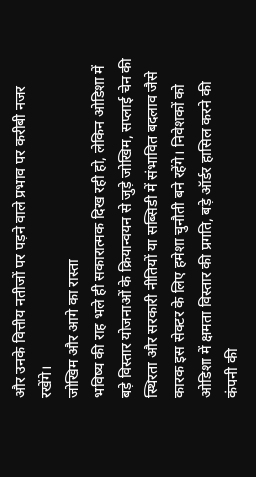और उनके वित्तीय नतीजों पर पड़ने वाले प्रभाव पर करीबी नजर रखेंगे।
जोखिम और आगे का रास्ता
भविष्य की राह भले ही सकारात्मक दिख रही हो, लेकिन ओडिशा में बड़े विस्तार योजनाओं के क्रियान्वयन से जुड़े जोखिम, सप्लाई चेन की स्थिरता और सरकारी नीतियों या सब्सिडी में संभावित बदलाव जैसे कारक इस सेक्टर के लिए हमेशा चुनौती बने रहेंगे। निवेशकों को ओडिशा में क्षमता विस्तार की प्रगति, बड़े ऑर्डर हासिल करने की कंपनी की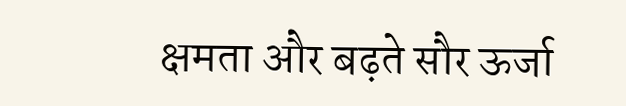क्षमता और बढ़ते सौर ऊर्जा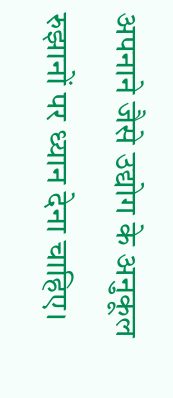अपनाने जैसे उद्योग के अनुकूल रुझानों पर ध्यान देना चाहिए।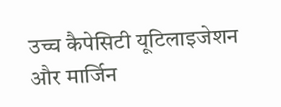उच्च कैपेसिटी यूटिलाइजेशन और मार्जिन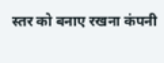स्तर को बनाए रखना कंपनी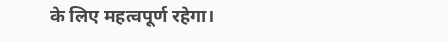के लिए महत्वपूर्ण रहेगा।